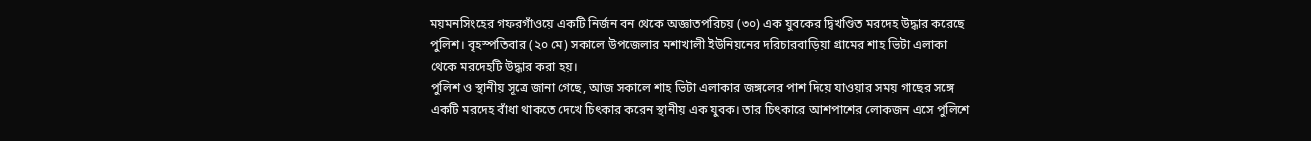ময়মনসিংহের গফরগাঁওয়ে একটি নির্জন বন থেকে অজ্ঞাতপরিচয় (৩০) এক যুবকের দ্বিখণ্ডিত মরদেহ উদ্ধার করেছে পুলিশ। বৃহস্পতিবার (২০ মে) সকালে উপজেলার মশাখালী ইউনিয়নের দরিচারবাড়িয়া গ্রামের শাহ ভিটা এলাকা থেকে মরদেহটি উদ্ধার করা হয়।
পুলিশ ও স্থানীয় সূত্রে জানা গেছে, আজ সকালে শাহ ভিটা এলাকার জঙ্গলের পাশ দিয়ে যাওয়ার সময় গাছের সঙ্গে একটি মরদেহ বাঁধা থাকতে দেখে চিৎকার করেন স্থানীয় এক যুবক। তার চিৎকারে আশপাশের লোকজন এসে পুলিশে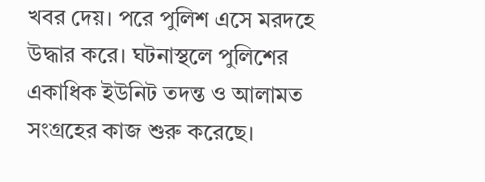খবর দেয়। পরে পুলিশ এসে মরদহে উদ্ধার করে। ঘটনাস্থলে পুলিশের একাধিক ইউনিট তদন্ত ও আলামত সংগ্রহের কাজ শুরু করেছে।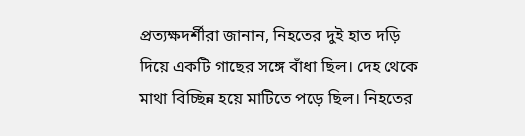প্রত্যক্ষদর্শীরা জানান, নিহতের দুই হাত দড়ি দিয়ে একটি গাছের সঙ্গে বাঁধা ছিল। দেহ থেকে মাথা বিচ্ছিন্ন হয়ে মাটিতে পড়ে ছিল। নিহতের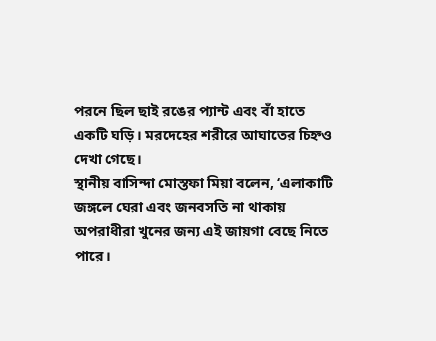পরনে ছিল ছাই রঙের প্যান্ট এবং বাঁ হাতে একটি ঘড়ি। মরদেহের শরীরে আঘাতের চিহ্নও দেখা গেছে।
স্থানীয় বাসিন্দা মোস্তফা মিয়া বলেন, ‘এলাকাটি জঙ্গলে ঘেরা এবং জনবসতি না থাকায় অপরাধীরা খুনের জন্য এই জায়গা বেছে নিতে পারে।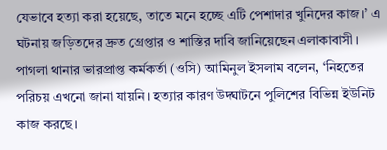যেভাবে হত্যা করা হয়েছে, তাতে মনে হচ্ছে এটি পেশাদার খুনিদের কাজ।’ এ ঘটনায় জড়িতদের দ্রুত গ্রেপ্তার ও শাস্তির দাবি জানিয়েছেন এলাকাবাসী।
পাগলা থানার ভারপ্রাপ্ত কর্মকর্তা (ওসি) আমিনুল ইসলাম বলেন, ‘নিহতের পরিচয় এখনো জানা যায়নি। হত্যার কারণ উদ্ঘাটনে পুলিশের বিভিন্ন ইউনিট কাজ করছে।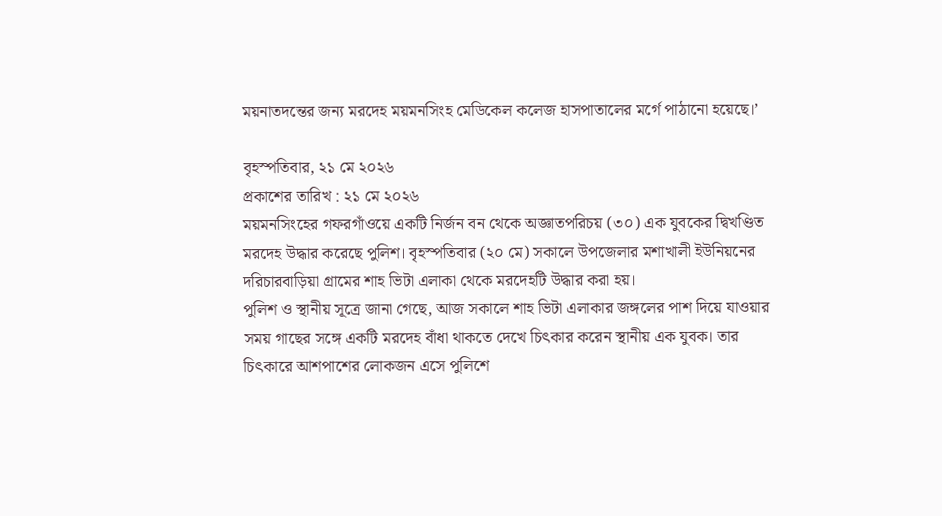ময়নাতদন্তের জন্য মরদেহ ময়মনসিংহ মেডিকেল কলেজ হাসপাতালের মর্গে পাঠানো হয়েছে।’

বৃহস্পতিবার, ২১ মে ২০২৬
প্রকাশের তারিখ : ২১ মে ২০২৬
ময়মনসিংহের গফরগাঁওয়ে একটি নির্জন বন থেকে অজ্ঞাতপরিচয় (৩০) এক যুবকের দ্বিখণ্ডিত মরদেহ উদ্ধার করেছে পুলিশ। বৃহস্পতিবার (২০ মে) সকালে উপজেলার মশাখালী ইউনিয়নের দরিচারবাড়িয়া গ্রামের শাহ ভিটা এলাকা থেকে মরদেহটি উদ্ধার করা হয়।
পুলিশ ও স্থানীয় সূত্রে জানা গেছে, আজ সকালে শাহ ভিটা এলাকার জঙ্গলের পাশ দিয়ে যাওয়ার সময় গাছের সঙ্গে একটি মরদেহ বাঁধা থাকতে দেখে চিৎকার করেন স্থানীয় এক যুবক। তার চিৎকারে আশপাশের লোকজন এসে পুলিশে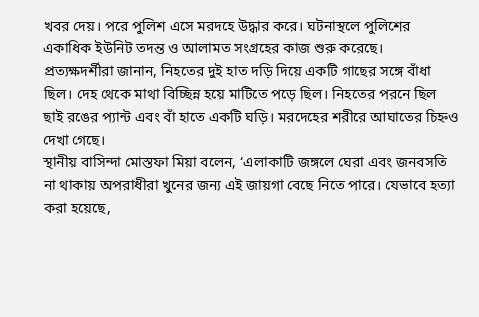খবর দেয়। পরে পুলিশ এসে মরদহে উদ্ধার করে। ঘটনাস্থলে পুলিশের একাধিক ইউনিট তদন্ত ও আলামত সংগ্রহের কাজ শুরু করেছে।
প্রত্যক্ষদর্শীরা জানান, নিহতের দুই হাত দড়ি দিয়ে একটি গাছের সঙ্গে বাঁধা ছিল। দেহ থেকে মাথা বিচ্ছিন্ন হয়ে মাটিতে পড়ে ছিল। নিহতের পরনে ছিল ছাই রঙের প্যান্ট এবং বাঁ হাতে একটি ঘড়ি। মরদেহের শরীরে আঘাতের চিহ্নও দেখা গেছে।
স্থানীয় বাসিন্দা মোস্তফা মিয়া বলেন, ‘এলাকাটি জঙ্গলে ঘেরা এবং জনবসতি না থাকায় অপরাধীরা খুনের জন্য এই জায়গা বেছে নিতে পারে। যেভাবে হত্যা করা হয়েছে,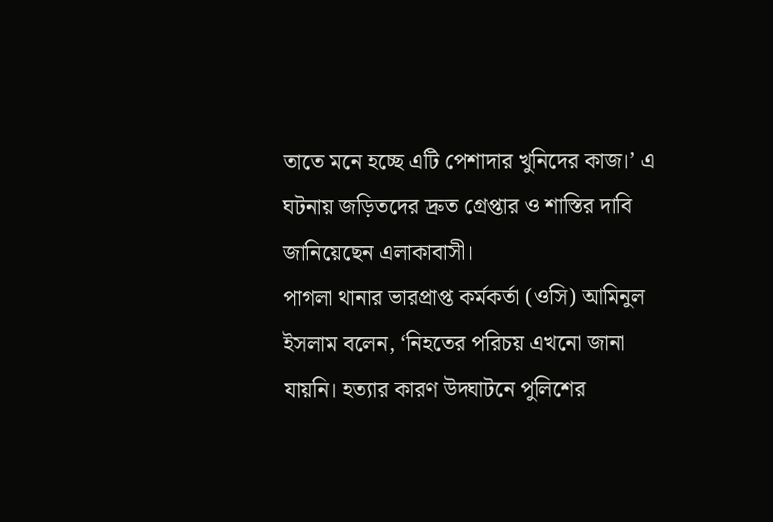তাতে মনে হচ্ছে এটি পেশাদার খুনিদের কাজ।’ এ ঘটনায় জড়িতদের দ্রুত গ্রেপ্তার ও শাস্তির দাবি জানিয়েছেন এলাকাবাসী।
পাগলা থানার ভারপ্রাপ্ত কর্মকর্তা (ওসি) আমিনুল ইসলাম বলেন, ‘নিহতের পরিচয় এখনো জানা যায়নি। হত্যার কারণ উদ্ঘাটনে পুলিশের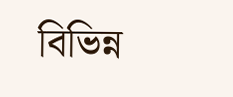বিভিন্ন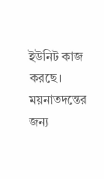ইউনিট কাজ করছে। ময়নাতদন্তের জন্য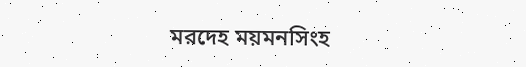মরদেহ ময়মনসিংহ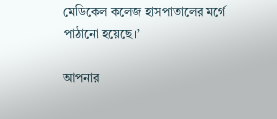মেডিকেল কলেজ হাসপাতালের মর্গে পাঠানো হয়েছে।’

আপনার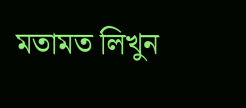মতামত লিখুন